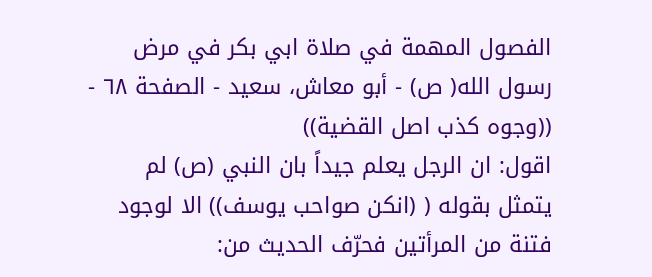الفصول المهمة في صلاة ابي بكر في مرض رسول الله( ص) - أبو معاش، سعيد - الصفحة ٦٨ - ((وجوه كذب اصل القضية))
اقول: ان الرجل يعلم جيداً بان النبي (ص) لم يتمثل بقوله ( (انكن صواحب يوسف)) الا لوجود فتنة من المرأتين فحرّف الحديث من: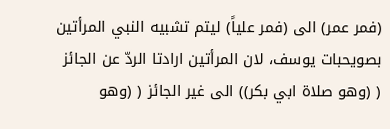(فمر عمر) الى (فمر علياً) ليتم تشبيه النبي المرأتين بصويحبات يوسف، لان المرأتين ارادتا الردّ عن الجائز ( (وهو صلاة ابي بكر)) الى غير الجائز ( (وهو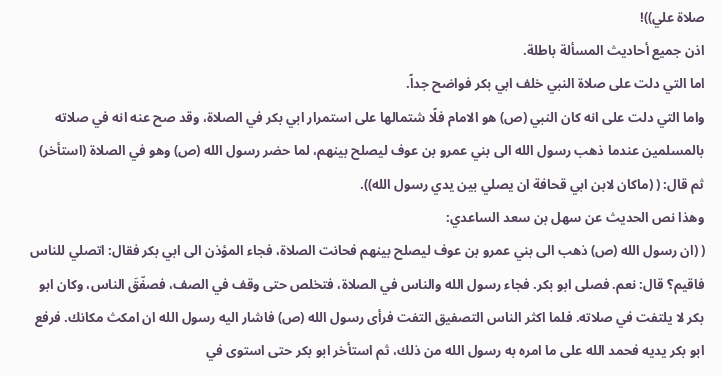صلاة علي))!
اذن جميع أحاديث المسألة باطلة.
اما التي دلت على صلاة النبي خلف ابي بكر فواضح جداً.
واما التي دلت على انه كان النبي (ص) هو الامام فلًا شتمالها على استمرار ابي بكر في الصلاة، وقد صح عنه انه في صلاته بالمسلمين عندما ذهب رسول الله الى بني عمرو بن عوف ليصلح بينهم، لما حضر رسول الله (ص) وهو في الصلاة (استأخر) ثم قال: ( (ماكان لابن ابي قحافة ان يصلي بين يدي رسول الله)).
وهذا نص الحديث عن سهل بن سعد الساعدي:
( (ان رسول الله (ص) ذهب الى بني عمرو بن عوف ليصلح بينهم فحانت الصلاة، فجاء المؤذن الى ابي بكر فقال: اتصلي للناس فاقيم؟ قال: نعم. فصلى ابو بكر. فجاء رسول الله والناس في الصلاة، فتخلص حتى وقف في الصف، فصفّقَ الناس، وكان ابو بكر لا يلتفت في صلاته. فلما اكثر الناس التصفيق التفت فرأى رسول الله (ص) فاشار اليه رسول الله ان امكث مكانك. فرفع ابو بكر يديه فحمد الله على ما امره به رسول الله من ذلك، ثم استأخر ابو بكر حتى استوى في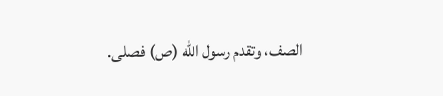الصف، وتقدم رسول الله (ص) فصلى.